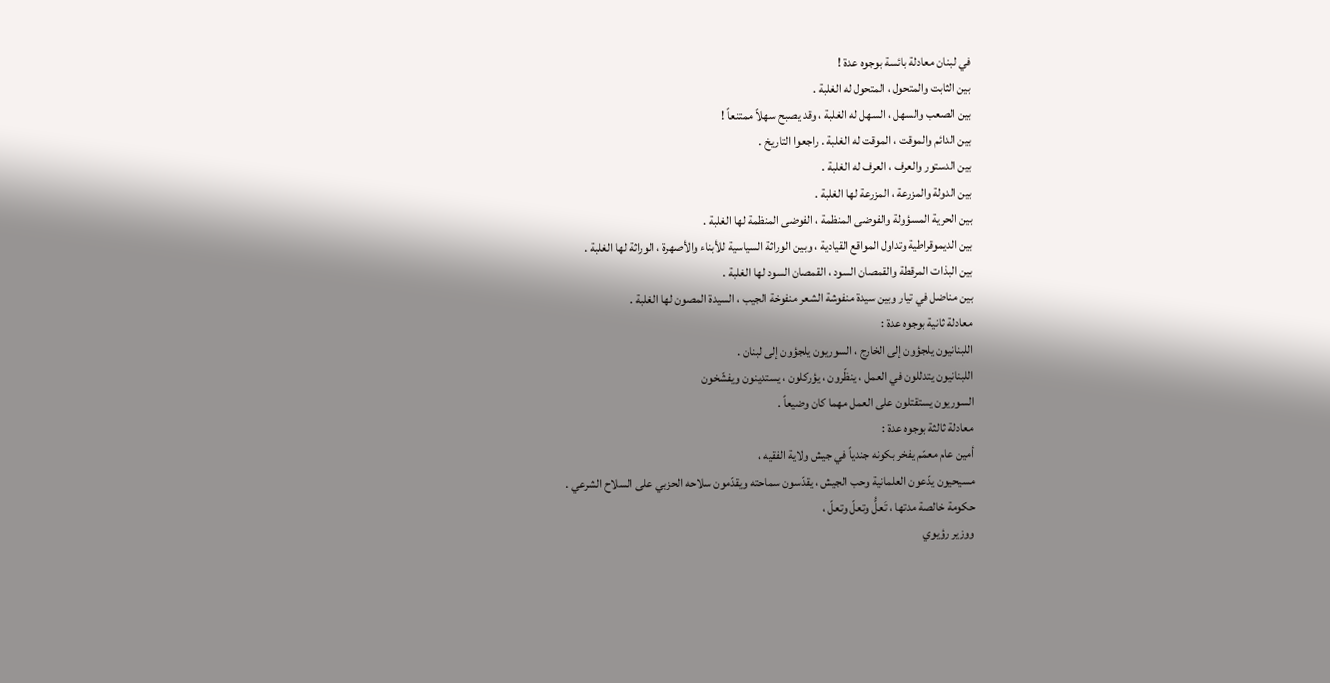في لبنان معادلة بائسة بوجوه عدة !
بين الثابت والمتحول ، المتحول له الغلبة .
بين الصعب والسهل ، السهل له الغلبة ، وقد يصبح سهلاً ممتنعاً !
بين الدائم والموقت ، الموقت له الغلبة . راجعوا التاريخ .
بين الدستور والعرف ، العرف له الغلبة .
بين الدولة والمزرعة ، المزرعة لها الغلبة .
بين الحرية المسؤولة والفوضى المنظمة ، الفوضى المنظمة لها الغلبة .
بين الديموقراطية وتداول المواقع القيادية ، وبين الوراثة السياسية للأبناء والأصهرة ، الوراثة لها الغلبة .
بين البذات المرقطة والقمصان السود ، القمصان السود لها الغلبة .
بين مناضل في تيار وبين سيدة منفوشة الشعر منفوخة الجيب ، السيدة المصون لها الغلبة .
معادلة ثانية بوجوه عدة :
اللبنانيون يلجؤون إلى الخارج ، السوريون يلجؤون إلى لبنان .
اللبنانيون يتدللون في العمل ، ينظّرون ، يؤركلون ، يستدينون ويفشّخون
السوريون يستقتلون على العمل مهما كان وضيعاً .
معادلة ثالثة بوجوه عدة :
أمين عام معمّم يفخر بكونه جندياً في جيش ولاية الفقيه ،
مسيحيون يدّعون العلمانية وحب الجيش ، يقدّسون سماحته ويقدّمون سلاحه الحزبي على السلاح الشرعي .
حكومة خالصة مدتها ، تَعلُّ وتعلّ وتعلّ ،
ووزير رؤيوي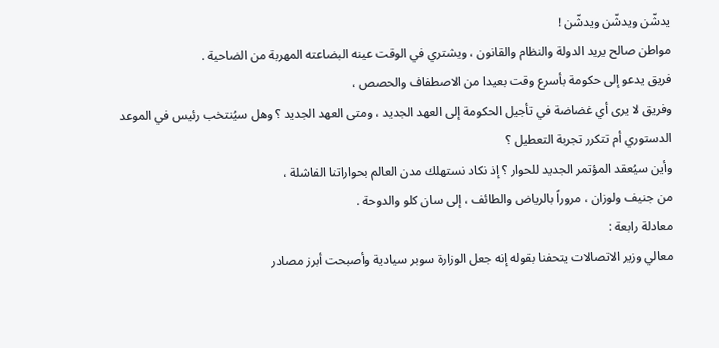يدشّن ويدشّن ويدشّن !
مواطن صالح يريد الدولة والنظام والقانون ، ويشتري في الوقت عينه البضاعته المهربة من الضاحية .
فريق يدعو إلى حكومة بأسرع وقت بعيدا من الاصطفاف والحصص ،
وفريق لا يرى أي غضاضة في تأجيل الحكومة إلى العهد الجديد ، ومتى العهد الجديد ؟ وهل سيُنتخب رئيس في الموعد الدستوري أم تتكرر تجربة التعطيل ؟
وأين سيُعقد المؤتمر الجديد للحوار ؟ إذ نكاد نستهلك مدن العالم بحواراتنا الفاشلة ،
من جنيف ولوزان ، مروراً بالرياض والطائف ، إلى سان كلو والدوحة .
معادلة رابعة :
معالي وزير الاتصالات يتحفنا بقوله إنه جعل الوزارة سوبر سيادية وأصبحت أبرز مصادر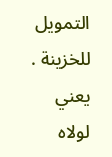التمويل للخزينة . يعني لولاه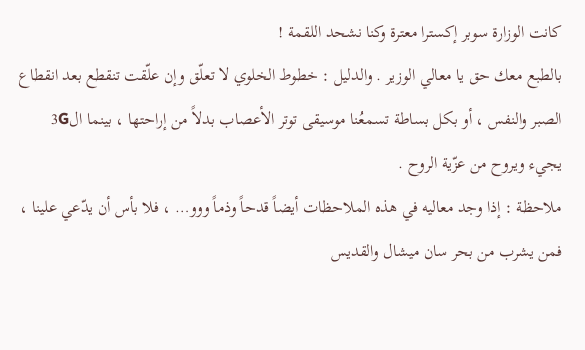كانت الوزارة سوبر إكسترا معترة وكنا نشحد اللقمة !
بالطبع معك حق يا معالي الوزير . والدليل : خطوط الخلوي لا تعلّق وإن علّقت تنقطع بعد انقطاع الصبر والنفس ، أو بكل بساطة تسمعُنا موسيقى توتر الأعصاب بدلاً من إراحتها ، بينما ال3G يجيء ويروح من عزّية الروح .
ملاحظة : إذا وجد معاليه في هذه الملاحظات أيضاً قدحاً وذماً ووو… ، فلا بأس أن يدّعي علينا ، فمن يشرب من بحر سان ميشال والقديس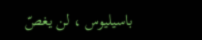باسيليوس ، لن يغصّ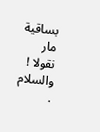بساقية مار نقولا ! والسلام .